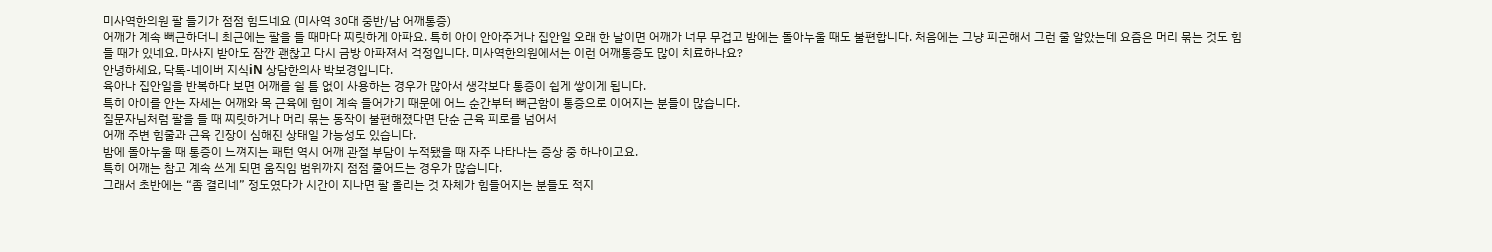미사역한의원 팔 들기가 점점 힘드네요 (미사역 30대 중반/남 어깨통증)
어깨가 계속 뻐근하더니 최근에는 팔을 들 때마다 찌릿하게 아파요. 특히 아이 안아주거나 집안일 오래 한 날이면 어깨가 너무 무겁고 밤에는 돌아누울 때도 불편합니다. 처음에는 그냥 피곤해서 그런 줄 알았는데 요즘은 머리 묶는 것도 힘들 때가 있네요. 마사지 받아도 잠깐 괜찮고 다시 금방 아파져서 걱정입니다. 미사역한의원에서는 이런 어깨통증도 많이 치료하나요?
안녕하세요, 닥톡-네이버 지식iN 상담한의사 박보경입니다.
육아나 집안일을 반복하다 보면 어깨를 쉴 틈 없이 사용하는 경우가 많아서 생각보다 통증이 쉽게 쌓이게 됩니다.
특히 아이를 안는 자세는 어깨와 목 근육에 힘이 계속 들어가기 때문에 어느 순간부터 뻐근함이 통증으로 이어지는 분들이 많습니다.
질문자님처럼 팔을 들 때 찌릿하거나 머리 묶는 동작이 불편해졌다면 단순 근육 피로를 넘어서
어깨 주변 힘줄과 근육 긴장이 심해진 상태일 가능성도 있습니다.
밤에 돌아누울 때 통증이 느껴지는 패턴 역시 어깨 관절 부담이 누적됐을 때 자주 나타나는 증상 중 하나이고요.
특히 어깨는 참고 계속 쓰게 되면 움직임 범위까지 점점 줄어드는 경우가 많습니다.
그래서 초반에는 “좀 결리네” 정도였다가 시간이 지나면 팔 올리는 것 자체가 힘들어지는 분들도 적지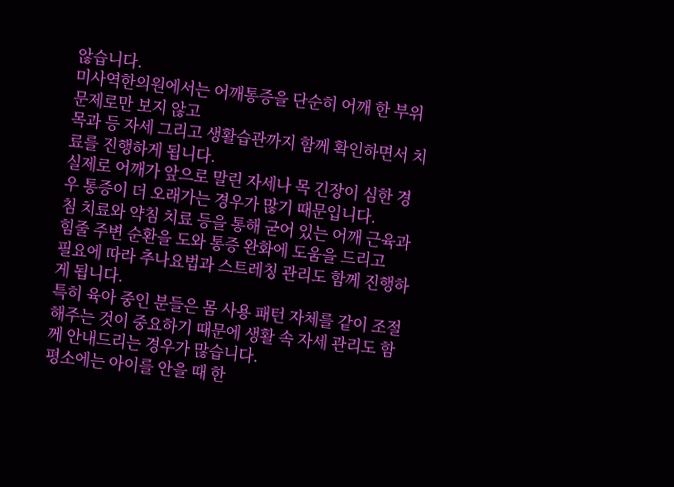않습니다.
미사역한의원에서는 어깨통증을 단순히 어깨 한 부위 문제로만 보지 않고
목과 등 자세 그리고 생활습관까지 함께 확인하면서 치료를 진행하게 됩니다.
실제로 어깨가 앞으로 말린 자세나 목 긴장이 심한 경우 통증이 더 오래가는 경우가 많기 때문입니다.
침 치료와 약침 치료 등을 통해 굳어 있는 어깨 근육과 힘줄 주변 순환을 도와 통증 완화에 도움을 드리고
필요에 따라 추나요법과 스트레칭 관리도 함께 진행하게 됩니다.
특히 육아 중인 분들은 몸 사용 패턴 자체를 같이 조절해주는 것이 중요하기 때문에 생활 속 자세 관리도 함께 안내드리는 경우가 많습니다.
평소에는 아이를 안을 때 한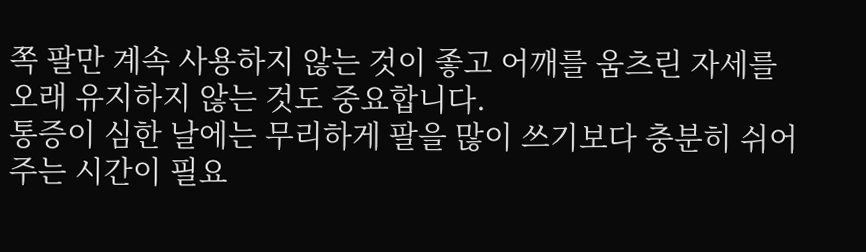쪽 팔만 계속 사용하지 않는 것이 좋고 어깨를 움츠린 자세를 오래 유지하지 않는 것도 중요합니다.
통증이 심한 날에는 무리하게 팔을 많이 쓰기보다 충분히 쉬어주는 시간이 필요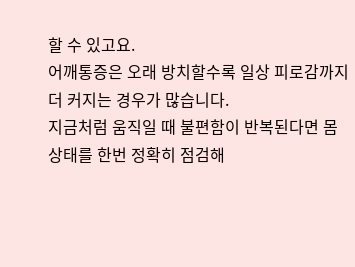할 수 있고요.
어깨통증은 오래 방치할수록 일상 피로감까지 더 커지는 경우가 많습니다.
지금처럼 움직일 때 불편함이 반복된다면 몸 상태를 한번 정확히 점검해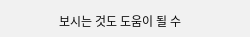보시는 것도 도움이 될 수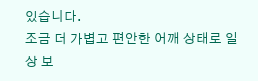있습니다.
조금 더 가볍고 편안한 어깨 상태로 일상 보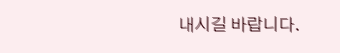내시길 바랍니다.